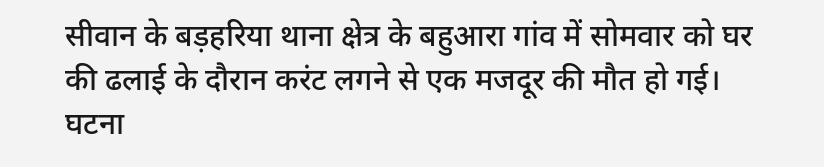सीवान के बड़हरिया थाना क्षेत्र के बहुआरा गांव में सोमवार को घर की ढलाई के दौरान करंट लगने से एक मजदूर की मौत हो गई। घटना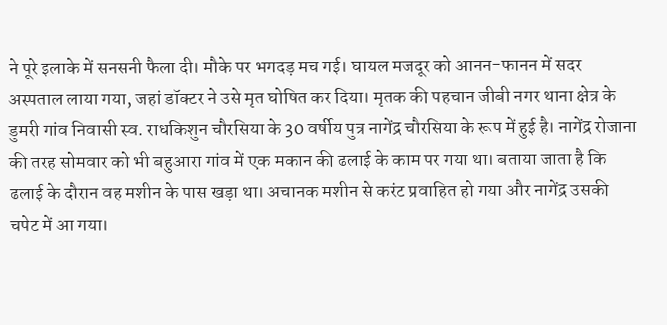ने पूरे इलाके में सनसनी फैला दी। मौके पर भगदड़ मच गई। घायल मजदूर को आनन-फानन में सदर अस्पताल लाया गया, जहां डॉक्टर ने उसे मृत घोषित कर दिया। मृतक की पहचान जीबी नगर थाना क्षेत्र के डुमरी गांव निवासी स्व. राधकिशुन चौरसिया के 30 वर्षीय पुत्र नागेंद्र चौरसिया के रूप में हुई है। नागेंद्र रोजाना की तरह सोमवार को भी बहुआरा गांव में एक मकान की ढलाई के काम पर गया था। बताया जाता है कि ढलाई के दौरान वह मशीन के पास खड़ा था। अचानक मशीन से करंट प्रवाहित हो गया और नागेंद्र उसकी चपेट में आ गया।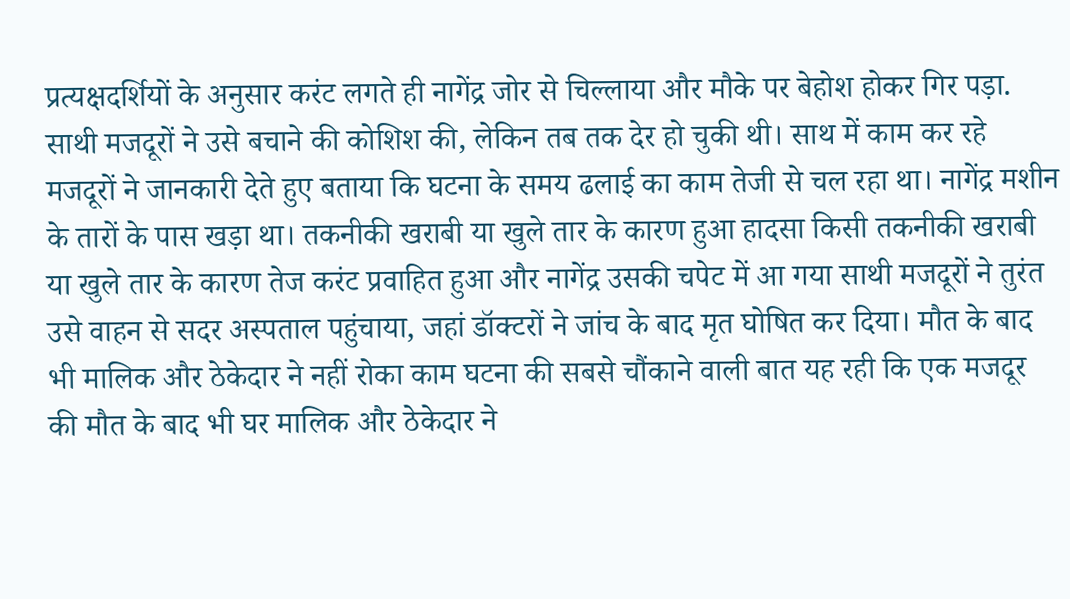प्रत्यक्षदर्शियों के अनुसार करंट लगते ही नागेंद्र जोर से चिल्लाया और मौके पर बेहोश होकर गिर पड़ा. साथी मजदूरों ने उसे बचाने की कोशिश की, लेकिन तब तक देर हो चुकी थी। साथ में काम कर रहे मजदूरों ने जानकारी देते हुए बताया कि घटना के समय ढलाई का काम तेजी से चल रहा था। नागेंद्र मशीन के तारों के पास खड़ा था। तकनीकी खराबी या खुले तार के कारण हुआ हादसा किसी तकनीकी खराबी या खुले तार के कारण तेज करंट प्रवाहित हुआ और नागेंद्र उसकी चपेट में आ गया साथी मजदूरों ने तुरंत उसे वाहन से सदर अस्पताल पहुंचाया, जहां डॉक्टरों ने जांच के बाद मृत घोषित कर दिया। मौत के बाद भी मालिक और ठेकेदार ने नहीं रोका काम घटना की सबसे चौंकाने वाली बात यह रही कि एक मजदूर की मौत के बाद भी घर मालिक और ठेकेदार ने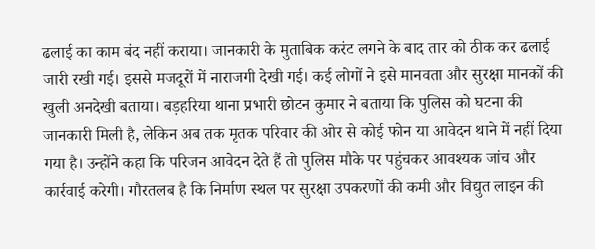ढलाई का काम बंद नहीं कराया। जानकारी के मुताबिक करंट लगने के बाद तार को ठीक कर ढलाई जारी रखी गई। इससे मजदूरों में नाराजगी देखी गई। कई लोगों ने इसे मानवता और सुरक्षा मानकों की खुली अनदेखी बताया। बड़हरिया थाना प्रभारी छोटन कुमार ने बताया कि पुलिस को घटना की जानकारी मिली है, लेकिन अब तक मृतक परिवार की ओर से कोई फोन या आवेदन थाने में नहीं दिया गया है। उन्होंने कहा कि परिजन आवेदन देते हैं तो पुलिस मौके पर पहुंचकर आवश्यक जांच और कार्रवाई करेगी। गौरतलब है कि निर्माण स्थल पर सुरक्षा उपकरणों की कमी और विद्युत लाइन की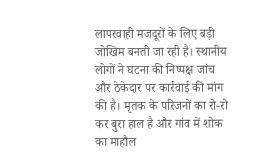लापरवाही मजदूरों के लिए बड़ी जोखिम बनती जा रही है। स्थानीय लोगों ने घटना की निष्पक्ष जांच और ठेकेदार पर कार्रवाई की मांग की है। मृतक के परिजनों का रो-रो कर बुरा हाल है और गांव में शोक का माहौल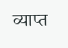व्याप्त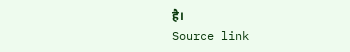है।
Source link